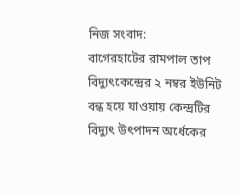নিজ সংবাদ:
বাগেরহাটের রামপাল তাপ বিদ্যুৎকেন্দ্রের ২ নম্বর ইউনিট বন্ধ হয়ে যাওয়ায় কেন্দ্রটির বিদ্যুৎ উৎপাদন অর্ধেকের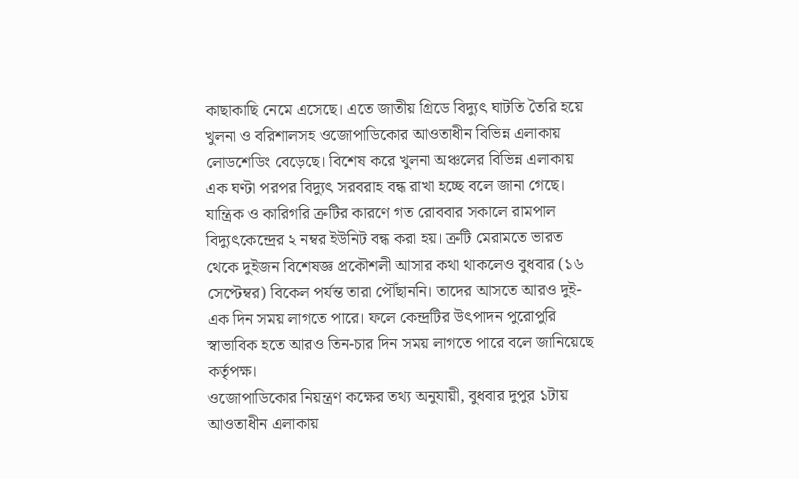কাছাকাছি নেমে এসেছে। এতে জাতীয় গ্রিডে বিদ্যুৎ ঘাটতি তৈরি হয়ে খুলনা ও বরিশালসহ ওজোপাডিকোর আওতাধীন বিভিন্ন এলাকায় লোডশেডিং বেড়েছে। বিশেষ করে খুলনা অঞ্চলের বিভিন্ন এলাকায় এক ঘণ্টা পরপর বিদ্যুৎ সরবরাহ বন্ধ রাখা হচ্ছে বলে জানা গেছে।
যান্ত্রিক ও কারিগরি ত্রুটির কারণে গত রোববার সকালে রামপাল বিদ্যুৎকেন্দ্রের ২ নম্বর ইউনিট বন্ধ করা হয়। ত্রুটি মেরামতে ভারত থেকে দুইজন বিশেষজ্ঞ প্রকৌশলী আসার কথা থাকলেও বুধবার (১৬ সেপ্টেম্বর) বিকেল পর্যন্ত তারা পৌঁছাননি। তাদের আসতে আরও দুই-এক দিন সময় লাগতে পারে। ফলে কেন্দ্রটির উৎপাদন পুরোপুরি স্বাভাবিক হতে আরও তিন-চার দিন সময় লাগতে পারে বলে জানিয়েছে কর্তৃপক্ষ।
ওজোপাডিকোর নিয়ন্ত্রণ কক্ষের তথ্য অনুযায়ী, বুধবার দুপুর ১টায় আওতাধীন এলাকায়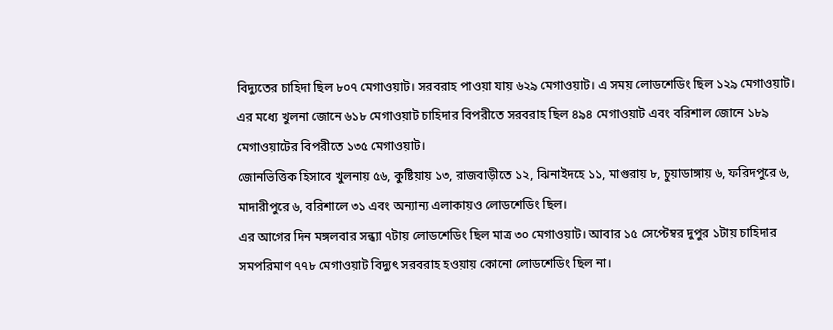বিদ্যুতের চাহিদা ছিল ৮০৭ মেগাওয়াট। সরবরাহ পাওয়া যায় ৬২৯ মেগাওয়াট। এ সময় লোডশেডিং ছিল ১২৯ মেগাওয়াট। এর মধ্যে খুলনা জোনে ৬১৮ মেগাওয়াট চাহিদার বিপরীতে সরবরাহ ছিল ৪৯৪ মেগাওয়াট এবং বরিশাল জোনে ১৮৯ মেগাওয়াটের বিপরীতে ১৩৫ মেগাওয়াট।
জোনভিত্তিক হিসাবে খুলনায় ৫৬, কুষ্টিয়ায় ১৩, রাজবাড়ীতে ১২, ঝিনাইদহে ১১, মাগুরায় ৮, চুয়াডাঙ্গায় ৬, ফরিদপুরে ৬, মাদারীপুরে ৬, বরিশালে ৩১ এবং অন্যান্য এলাকায়ও লোডশেডিং ছিল।
এর আগের দিন মঙ্গলবার সন্ধ্যা ৭টায় লোডশেডিং ছিল মাত্র ৩০ মেগাওয়াট। আবার ১৫ সেপ্টেম্বর দুপুর ১টায় চাহিদার সমপরিমাণ ৭৭৮ মেগাওয়াট বিদ্যুৎ সরবরাহ হওয়ায় কোনো লোডশেডিং ছিল না।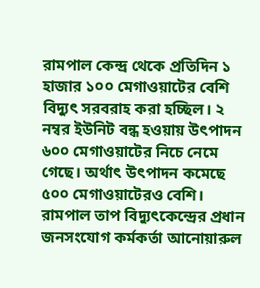রামপাল কেন্দ্র থেকে প্রতিদিন ১ হাজার ১০০ মেগাওয়াটের বেশি বিদ্যুৎ সরবরাহ করা হচ্ছিল। ২ নম্বর ইউনিট বন্ধ হওয়ায় উৎপাদন ৬০০ মেগাওয়াটের নিচে নেমে গেছে। অর্থাৎ উৎপাদন কমেছে ৫০০ মেগাওয়াটেরও বেশি।
রামপাল তাপ বিদ্যুৎকেন্দ্রের প্রধান জনসংযোগ কর্মকর্তা আনোয়ারুল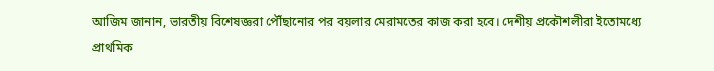আজিম জানান, ভারতীয় বিশেষজ্ঞরা পৌঁছানোর পর বয়লার মেরামতের কাজ করা হবে। দেশীয় প্রকৌশলীরা ইতোমধ্যে প্রাথমিক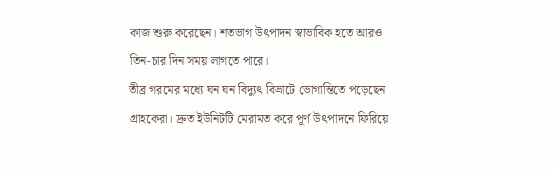কাজ শুরু করেছেন। শতভাগ উৎপাদন স্বাভাবিক হতে আরও তিন-চার দিন সময় লাগতে পারে।
তীব্র গরমের মধ্যে ঘন ঘন বিদ্যুৎ বিভ্রাটে ভোগান্তিতে পড়েছেন গ্রাহকেরা। দ্রুত ইউনিটটি মেরামত করে পূর্ণ উৎপাদনে ফিরিয়ে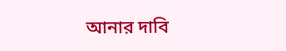আনার দাবি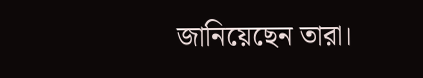জানিয়েছেন তারা।